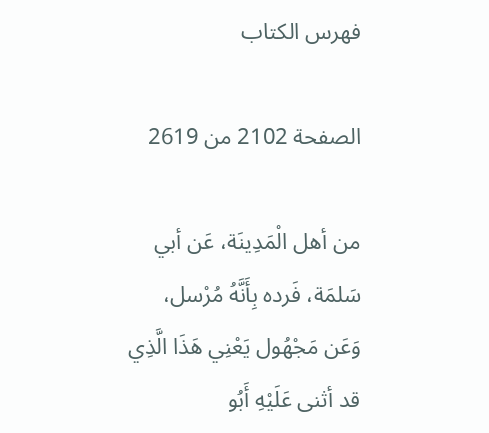فهرس الكتاب

الصفحة 2102 من 2619

من أهل الْمَدِينَة، عَن أبي سَلمَة، فَرده بِأَنَّهُ مُرْسل، وَعَن مَجْهُول يَعْنِي هَذَا الَّذِي قد أثنى عَلَيْهِ أَبُو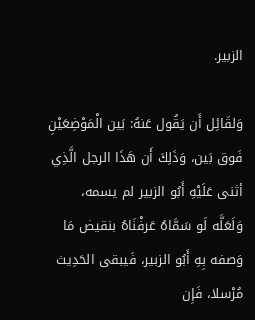الزبير.

وَلقَائِل أَن يَقُول عَنهُ: بَين الْمَوْضِعَيْنِ فَوق بَين، وَذَلِكَ أَن هَذَا الرجل الَّذِي أثنى عَلَيْهِ أَبُو الزبير لم يسمه، وَلَعَلَّه لَو سَمَّاهُ عَرفْنَاهُ بنقيض مَا وَصفه بِهِ أَبُو الزبير، فَيبقى الحَدِيث مُرْسلا، فَإِن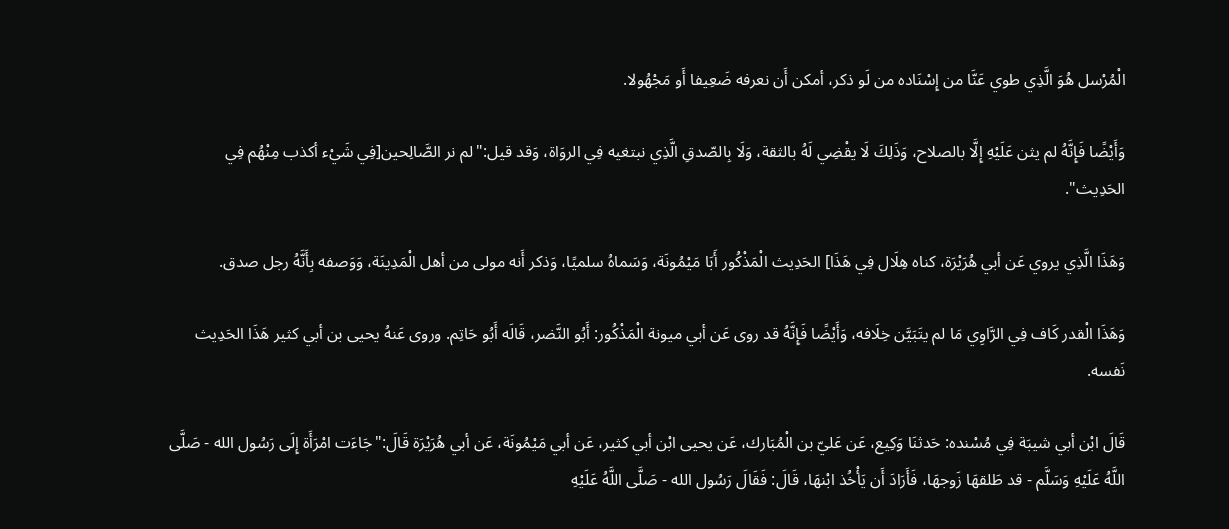الْمُرْسل هُوَ الَّذِي طوي عَنَّا من إِسْنَاده من لَو ذكر، أمكن أَن نعرفه ضَعِيفا أَو مَجْهُولا.

وَأَيْضًا فَإِنَّهُ لم يثن عَلَيْهِ إِلَّا بالصلاح، وَذَلِكَ لَا يقْضِي لَهُ بالثقة، وَلَا بِالصّدقِ الَّذِي نبتغيه فِي الروَاة، وَقد قيل:"لم نر الصَّالِحين[فِي شَيْء أكذب مِنْهُم فِي الحَدِيث".

وَهَذَا الَّذِي يروي عَن أبي هُرَيْرَة، كناه هِلَال فِي هَذَا] الحَدِيث الْمَذْكُور أَبَا مَيْمُونَة، وَسَماهُ سلميًا، وَذكر أَنه مولى من أهل الْمَدِينَة، وَوَصفه بِأَنَّهُ رجل صدق.

وَهَذَا الْقدر كَاف فِي الرَّاوِي مَا لم يتَبَيَّن خِلَافه، وَأَيْضًا فَإِنَّهُ قد روى عَن أبي ميونة الْمَذْكُور: أَبُو النَّضر، قَالَه أَبُو حَاتِم. وروى عَنهُ يحيى بن أبي كثير هَذَا الحَدِيث نَفسه.

قَالَ ابْن أبي شيبَة فِي مُسْنده: حَدثنَا وَكِيع، عَن عَليّ بن الْمُبَارك، عَن يحيى ابْن أبي كثير، عَن أبي مَيْمُونَة، عَن أبي هُرَيْرَة قَالَ:"جَاءَت امْرَأَة إِلَى رَسُول الله - صَلَّى اللَّهُ عَلَيْهِ وَسَلَّم - قد طَلقهَا زَوجهَا، فَأَرَادَ أَن يَأْخُذ ابْنهَا، قَالَ: فَقَالَ رَسُول الله - صَلَّى اللَّهُ عَلَيْهِ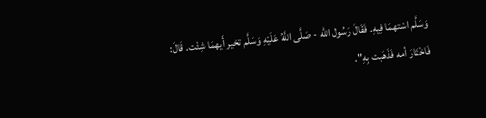وَسَلَّم اسْتهمَا فِيهِ. فَقَالَ رَسُول الله - صَلَّى اللَّهُ عَلَيْهِ وَسَلَّم تخير أَيهمَا شِئْت. قَالَ: فَاخْتَارَ أمه فَذَهَبت بِهِ".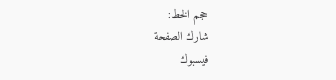حجم الخط:
شارك الصفحة
فيسبوك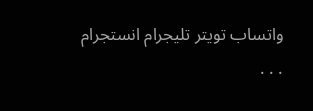واتساب تويتر تليجرام انستجرام
. . .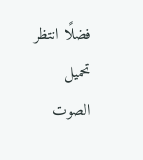فضلًا انتظر تحميل الصوت